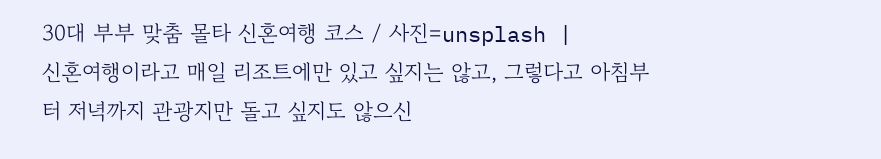30대 부부 맞춤 몰타 신혼여행 코스 / 사진=unsplash |
신혼여행이라고 매일 리조트에만 있고 싶지는 않고, 그렇다고 아침부터 저녁까지 관광지만 돌고 싶지도 않으신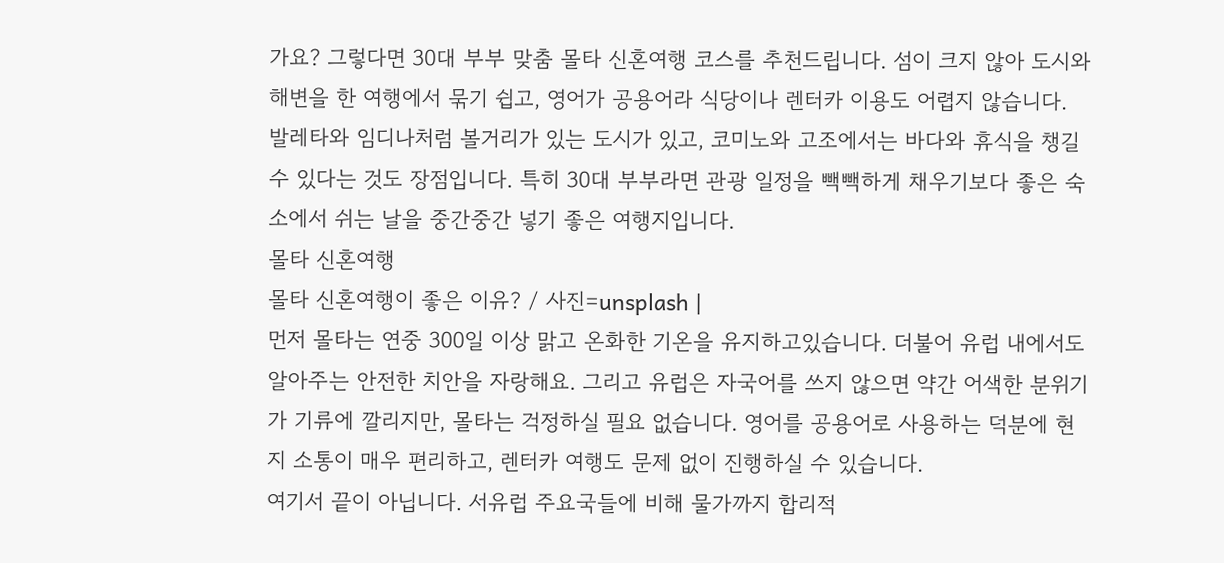가요? 그렇다면 30대 부부 맞춤 몰타 신혼여행 코스를 추천드립니다. 섬이 크지 않아 도시와 해변을 한 여행에서 묶기 쉽고, 영어가 공용어라 식당이나 렌터카 이용도 어렵지 않습니다.
발레타와 임디나처럼 볼거리가 있는 도시가 있고, 코미노와 고조에서는 바다와 휴식을 챙길 수 있다는 것도 장점입니다. 특히 30대 부부라면 관광 일정을 빽빽하게 채우기보다 좋은 숙소에서 쉬는 날을 중간중간 넣기 좋은 여행지입니다.
몰타 신혼여행
몰타 신혼여행이 좋은 이유? / 사진=unsplash |
먼저 몰타는 연중 300일 이상 맑고 온화한 기온을 유지하고있습니다. 더불어 유럽 내에서도 알아주는 안전한 치안을 자랑해요. 그리고 유럽은 자국어를 쓰지 않으면 약간 어색한 분위기가 기류에 깔리지만, 몰타는 걱정하실 필요 없습니다. 영어를 공용어로 사용하는 덕분에 현지 소통이 매우 편리하고, 렌터카 여행도 문제 없이 진행하실 수 있습니다.
여기서 끝이 아닙니다. 서유럽 주요국들에 비해 물가까지 합리적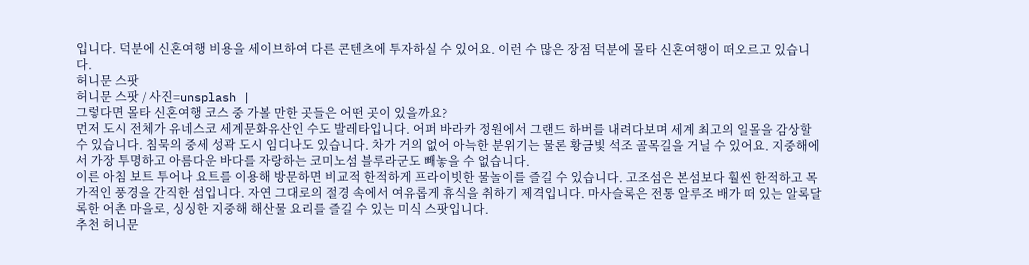입니다. 덕분에 신혼여행 비용을 세이브하여 다른 콘텐츠에 투자하실 수 있어요. 이런 수 많은 장점 덕분에 몰타 신혼여행이 떠오르고 있습니다.
허니문 스팟
허니문 스팟 / 사진=unsplash |
그렇다면 몰타 신혼여행 코스 중 가볼 만한 곳들은 어떤 곳이 있을까요?
먼저 도시 전체가 유네스코 세계문화유산인 수도 발레타입니다. 어퍼 바라카 정원에서 그랜드 하버를 내려다보며 세계 최고의 일몰을 감상할 수 있습니다. 침묵의 중세 성곽 도시 임디나도 있습니다. 차가 거의 없어 아늑한 분위기는 물론 황금빛 석조 골목길을 거닐 수 있어요. 지중해에서 가장 투명하고 아름다운 바다를 자랑하는 코미노섬 블루라군도 빼놓을 수 없습니다.
이른 아침 보트 투어나 요트를 이용해 방문하면 비교적 한적하게 프라이빗한 물놀이를 즐길 수 있습니다. 고조섬은 본섬보다 훨씬 한적하고 목가적인 풍경을 간직한 섬입니다. 자연 그대로의 절경 속에서 여유롭게 휴식을 취하기 제격입니다. 마사슬록은 전통 알루조 배가 떠 있는 알록달록한 어촌 마을로, 싱싱한 지중해 해산물 요리를 즐길 수 있는 미식 스팟입니다.
추천 허니문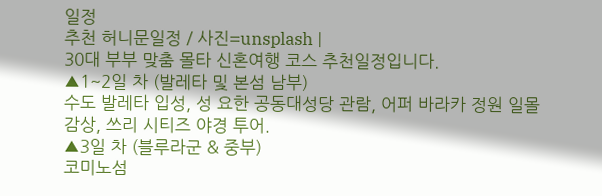일정
추천 허니문일정 / 사진=unsplash |
30대 부부 맞춤 몰타 신혼여행 코스 추천일정입니다.
▲1~2일 차 (발레타 및 본섬 남부)
수도 발레타 입성, 성 요한 공동대성당 관람, 어퍼 바라카 정원 일몰 감상, 쓰리 시티즈 야경 투어.
▲3일 차 (블루라군 & 중부)
코미노섬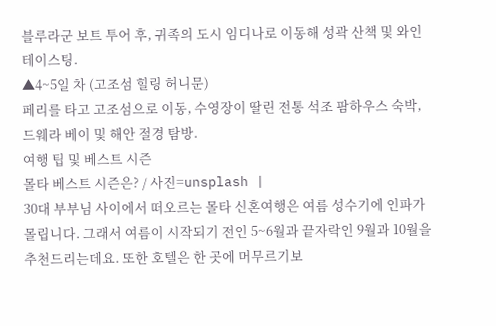블루라군 보트 투어 후, 귀족의 도시 임디나로 이동해 성곽 산책 및 와인 테이스팅.
▲4~5일 차 (고조섬 힐링 허니문)
페리를 타고 고조섬으로 이동, 수영장이 딸린 전통 석조 팜하우스 숙박, 드웨라 베이 및 해안 절경 탐방.
여행 팁 및 베스트 시즌
몰타 베스트 시즌은? / 사진=unsplash |
30대 부부님 사이에서 떠오르는 몰타 신혼여행은 여름 성수기에 인파가 몰립니다. 그래서 여름이 시작되기 전인 5~6월과 끝자락인 9월과 10월을 추천드리는데요. 또한 호텔은 한 곳에 머무르기보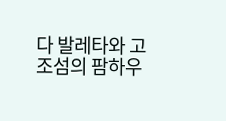다 발레타와 고조섬의 팜하우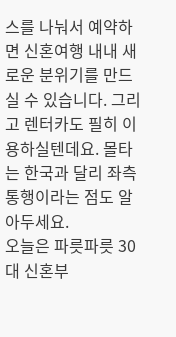스를 나눠서 예약하면 신혼여행 내내 새로운 분위기를 만드실 수 있습니다. 그리고 렌터카도 필히 이용하실텐데요. 몰타는 한국과 달리 좌측통행이라는 점도 알아두세요.
오늘은 파릇파릇 30대 신혼부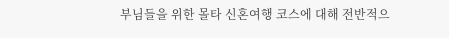부님들을 위한 몰타 신혼여행 코스에 대해 전반적으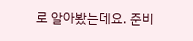로 알아봤는데요. 준비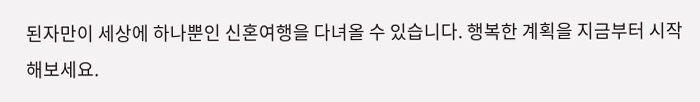된자만이 세상에 하나뿐인 신혼여행을 다녀올 수 있습니다. 행복한 계획을 지금부터 시작해보세요.